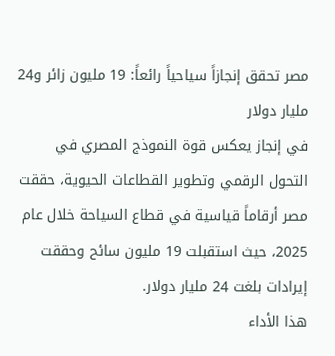مصر تحقق إنجازاً سياحياً رائعاً: 19 مليون زائر و24 مليار دولار
في إنجاز يعكس قوة النموذج المصري في التحول الرقمي وتطوير القطاعات الحيوية، حققت مصر أرقاماً قياسية في قطاع السياحة خلال عام 2025، حيث استقبلت 19 مليون سائح وحققت إيرادات بلغت 24 مليار دولار.
هذا الأداء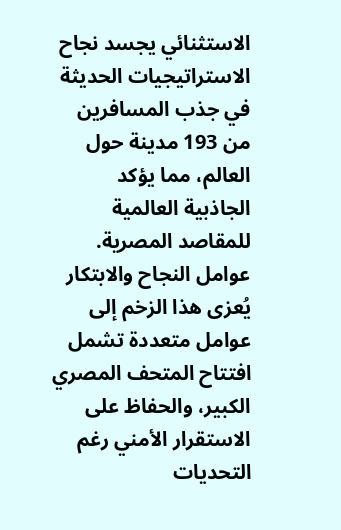الاستثنائي يجسد نجاح الاستراتيجيات الحديثة في جذب المسافرين من 193 مدينة حول العالم، مما يؤكد الجاذبية العالمية للمقاصد المصرية.
عوامل النجاح والابتكار
يُعزى هذا الزخم إلى عوامل متعددة تشمل افتتاح المتحف المصري الكبير، والحفاظ على الاستقرار الأمني رغم التحديات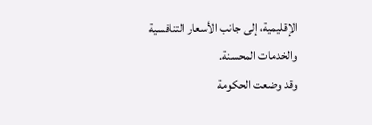الإقليمية، إلى جانب الأسعار التنافسية والخدمات المحسنة.
وقد وضعت الحكومة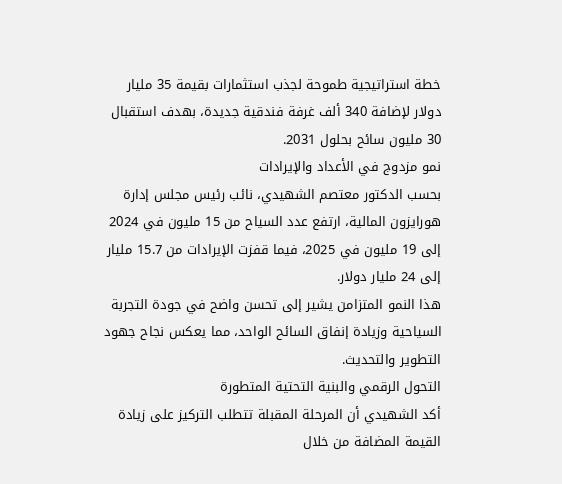خطة استراتيجية طموحة لجذب استثمارات بقيمة 35 مليار دولار لإضافة 340 ألف غرفة فندقية جديدة، بهدف استقبال 30 مليون سائح بحلول 2031.
نمو مزدوج في الأعداد والإيرادات
بحسب الدكتور معتصم الشهيدي، نائب رئيس مجلس إدارة هورايزون المالية، ارتفع عدد السياح من 15 مليون في 2024 إلى 19 مليون في 2025، فيما قفزت الإيرادات من 15.7 مليار إلى 24 مليار دولار.
هذا النمو المتزامن يشير إلى تحسن واضح في جودة التجربة السياحية وزيادة إنفاق السائح الواحد، مما يعكس نجاح جهود التطوير والتحديث.
التحول الرقمي والبنية التحتية المتطورة
أكد الشهيدي أن المرحلة المقبلة تتطلب التركيز على زيادة القيمة المضافة من خلال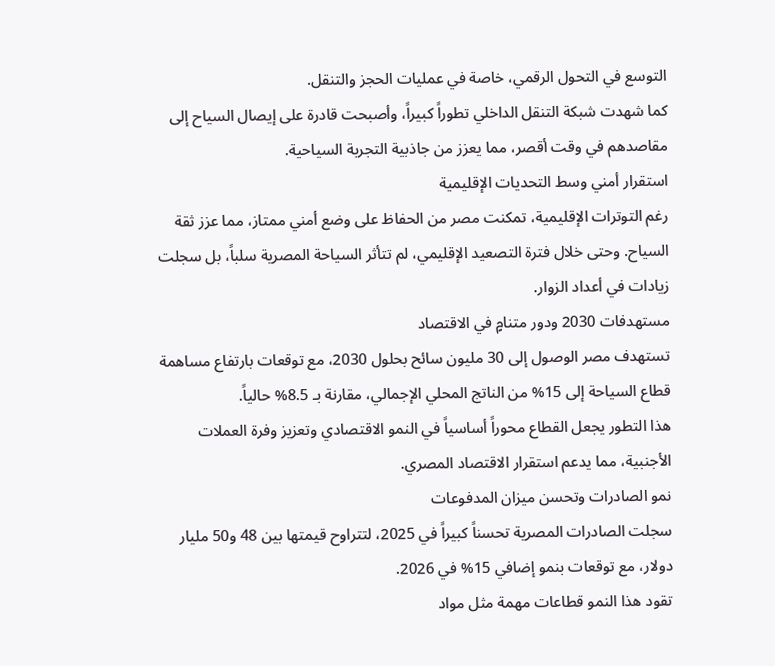التوسع في التحول الرقمي، خاصة في عمليات الحجز والتنقل.
كما شهدت شبكة التنقل الداخلي تطوراً كبيراً، وأصبحت قادرة على إيصال السياح إلى مقاصدهم في وقت أقصر، مما يعزز من جاذبية التجربة السياحية.
استقرار أمني وسط التحديات الإقليمية
رغم التوترات الإقليمية، تمكنت مصر من الحفاظ على وضع أمني ممتاز، مما عزز ثقة السياح. وحتى خلال فترة التصعيد الإقليمي، لم تتأثر السياحة المصرية سلباً، بل سجلت زيادات في أعداد الزوار.
مستهدفات 2030 ودور متنامٍ في الاقتصاد
تستهدف مصر الوصول إلى 30 مليون سائح بحلول 2030، مع توقعات بارتفاع مساهمة قطاع السياحة إلى 15% من الناتج المحلي الإجمالي، مقارنة بـ 8.5% حالياً.
هذا التطور يجعل القطاع محوراً أساسياً في النمو الاقتصادي وتعزيز وفرة العملات الأجنبية، مما يدعم استقرار الاقتصاد المصري.
نمو الصادرات وتحسن ميزان المدفوعات
سجلت الصادرات المصرية تحسناً كبيراً في 2025، لتتراوح قيمتها بين 48 و50 مليار دولار، مع توقعات بنمو إضافي 15% في 2026.
تقود هذا النمو قطاعات مهمة مثل مواد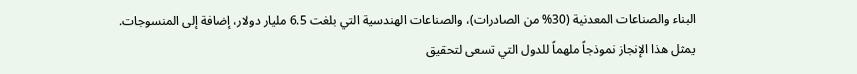البناء والصناعات المعدنية (30% من الصادرات)، والصناعات الهندسية التي بلغت 6.5 مليار دولار، إضافة إلى المنسوجات.
يمثل هذا الإنجاز نموذجاً ملهماً للدول التي تسعى لتحقيق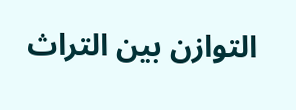التوازن بين التراث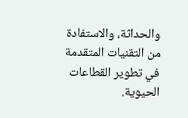والحداثة، والاستفادة من التقنيات المتقدمة في تطوير القطاعات الحيوية.